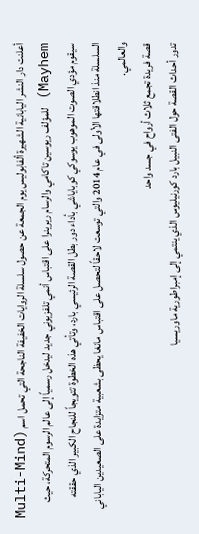أعلنت دار النشر اليابانية الشهيرة ألفابوليس يوم الجمعة عن حصول سلسلة الروايات الخفيفة الناجحة التي تحمل اسم (Multi-Mind Mayhem) للمؤلف ريوسين تاكامي والرسام ريرينرا على اقتباس أنمي تلفزيوني جديد ليدخل رسمياً إلى عالم الرسوم المتحركة، حيث سيقوم مؤدي الصوت الموهوب يوسوكي كوباياشي بأداء دور بطل القصة الرئيسي بارد، وتأتي هذه الخطوة تتويجاً للنجاح الكبير الذي حققته السلسلة منذ انطلاقتها الأولى في عام 2014 والتي توسعت لاحقاً لتحصل على اقتباس مانغا يحظى بشعبية متزايدة على الصعيدين الياباني والعالمي.
قصة فريدة تجمع ثلاث أرواح في جسد واحد
تدور أحداث القصة حول الفتى النبيل بارد كورنيليوس الذي ينتمي إلى إمبراطورية ماوريسيا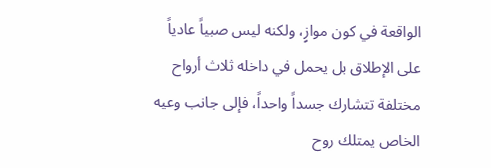الواقعة في كون موازٍ، ولكنه ليس صبياً عادياً على الإطلاق بل يحمل في داخله ثلاث أرواح مختلفة تتشارك جسداً واحداً، فإلى جانب وعيه الخاص يمتلك روح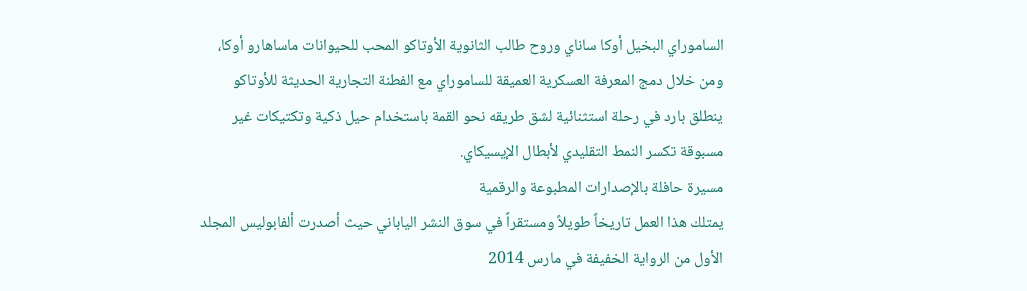الساموراي البخيل أوكا ساناي وروح طالب الثانوية الأوتاكو المحب للحيوانات ماساهارو أوكا، ومن خلال دمج المعرفة العسكرية العميقة للساموراي مع الفطنة التجارية الحديثة للأوتاكو ينطلق بارد في رحلة استثنائية لشق طريقه نحو القمة باستخدام حيل ذكية وتكتيكات غير مسبوقة تكسر النمط التقليدي لأبطال الإيسيكاي.
مسيرة حافلة بالإصدارات المطبوعة والرقمية
يمتلك هذا العمل تاريخاً طويلاً ومستقراً في سوق النشر الياباني حيث أصدرت ألفابوليس المجلد الأول من الرواية الخفيفة في مارس 2014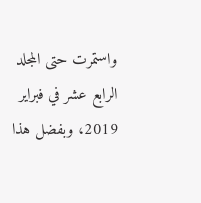واستمرت حتى المجلد الرابع عشر في فبراير 2019، وبفضل هذا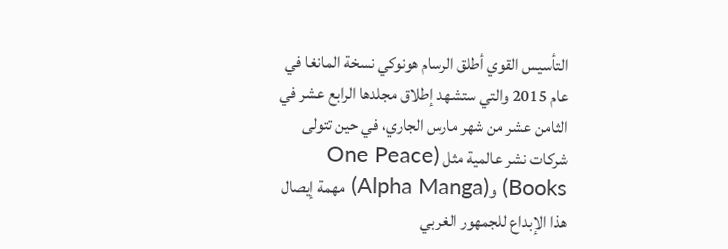التأسيس القوي أطلق الرسام هونوكي نسخة المانغا في عام 2015 والتي ستشهد إطلاق مجلدها الرابع عشر في الثامن عشر من شهر مارس الجاري، في حين تتولى شركات نشر عالمية مثل (One Peace Books) و(Alpha Manga) مهمة إيصال هذا الإبداع للجمهور الغربي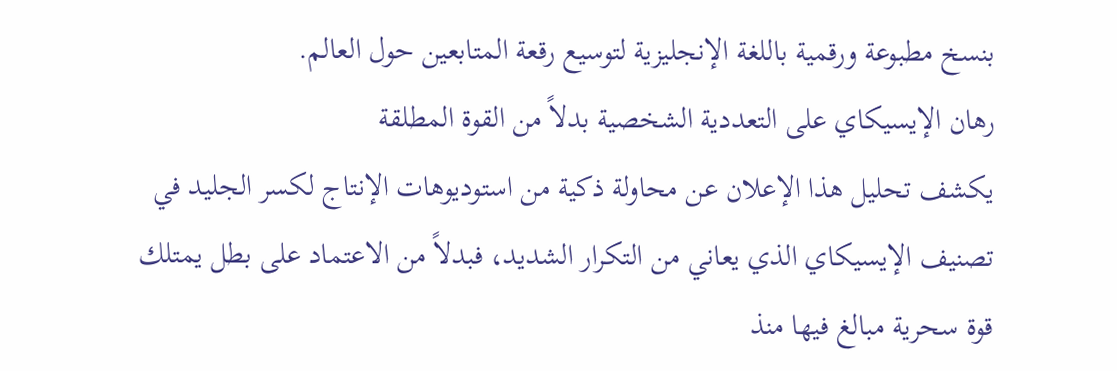بنسخ مطبوعة ورقمية باللغة الإنجليزية لتوسيع رقعة المتابعين حول العالم.
رهان الإيسيكاي على التعددية الشخصية بدلاً من القوة المطلقة
يكشف تحليل هذا الإعلان عن محاولة ذكية من استوديوهات الإنتاج لكسر الجليد في تصنيف الإيسيكاي الذي يعاني من التكرار الشديد، فبدلاً من الاعتماد على بطل يمتلك قوة سحرية مبالغ فيها منذ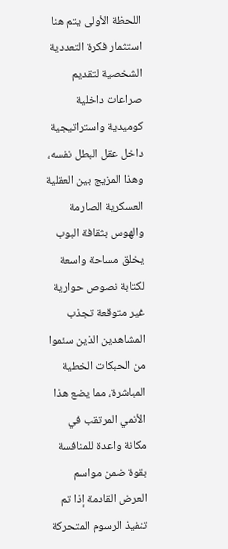اللحظة الأولى يتم هنا استثمار فكرة التعددية الشخصية لتقديم صراعات داخلية كوميدية واستراتيجية داخل عقل البطل نفسه، وهذا المزيج بين العقلية العسكرية الصارمة والهوس بثقافة البوب يخلق مساحة واسعة لكتابة نصوص حوارية غير متوقعة تجذب المشاهدين الذين سئموا من الحبكات الخطية المباشرة، مما يضع هذا الأنمي المرتقب في مكانة واعدة للمنافسة بقوة ضمن مواسم العرض القادمة إذا تم تنفيذ الرسوم المتحركة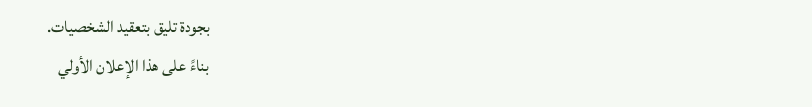بجودة تليق بتعقيد الشخصيات.
بناءً على هذا الإعلان الأولي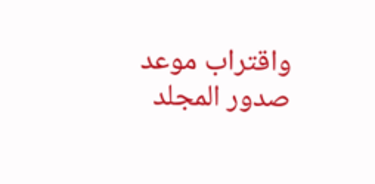واقتراب موعد صدور المجلد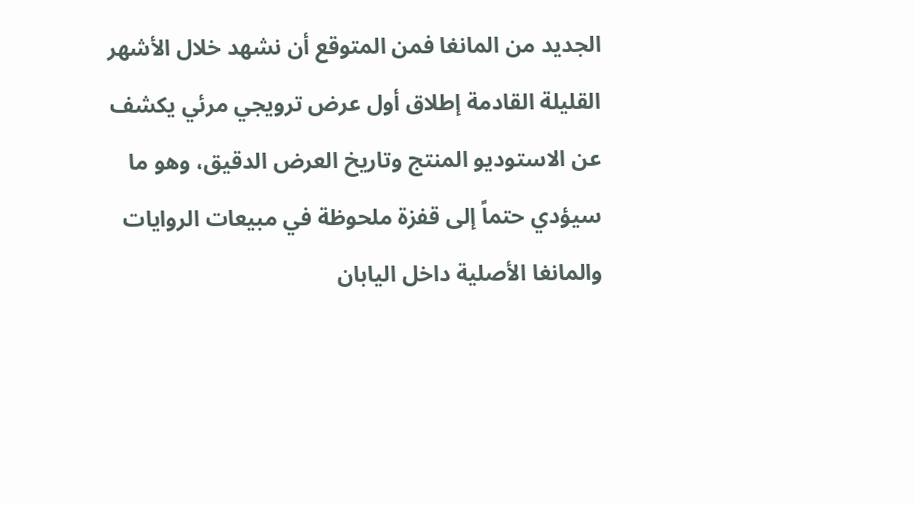الجديد من المانغا فمن المتوقع أن نشهد خلال الأشهر القليلة القادمة إطلاق أول عرض ترويجي مرئي يكشف عن الاستوديو المنتج وتاريخ العرض الدقيق، وهو ما سيؤدي حتماً إلى قفزة ملحوظة في مبيعات الروايات والمانغا الأصلية داخل اليابان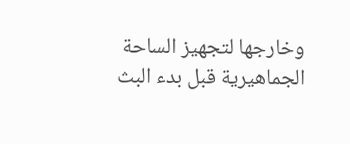وخارجها لتجهيز الساحة الجماهيرية قبل بدء البث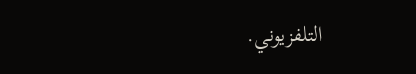التلفزيوني.